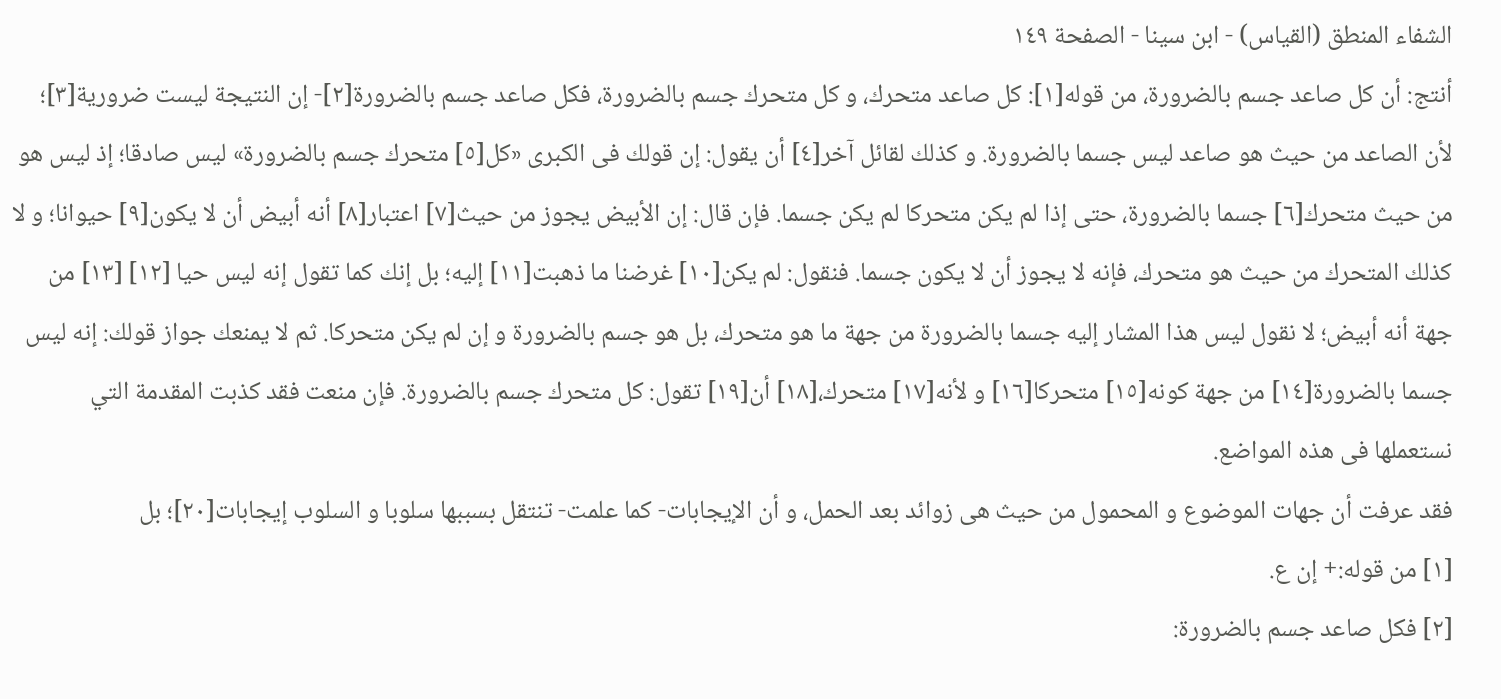الشفاء المنطق (القياس) - ابن سينا - الصفحة ١٤٩
أنتج: أن كل صاعد جسم بالضرورة، من قوله[١]: كل صاعد متحرك، و كل متحرك جسم بالضرورة، فكل صاعد جسم بالضرورة[٢]- إن النتيجة ليست ضرورية[٣]؛ لأن الصاعد من حيث هو صاعد ليس جسما بالضرورة. و كذلك لقائل آخر[٤] أن يقول: إن قولك فى الكبرى «كل[٥] متحرك جسم بالضرورة» ليس صادقا؛ إذ ليس هو من حيث متحرك[٦] جسما بالضرورة، حتى إذا لم يكن متحركا لم يكن جسما. فإن قال: إن الأبيض يجوز من حيث[٧] اعتبار[٨] أنه أبيض أن لا يكون[٩] حيوانا؛ و لا كذلك المتحرك من حيث هو متحرك، فإنه لا يجوز أن لا يكون جسما. فنقول: لم يكن[١٠] غرضنا ما ذهبت[١١] إليه؛ بل إنك كما تقول إنه ليس حيا [١٢] [١٣] من جهة أنه أبيض؛ لا نقول ليس هذا المشار إليه جسما بالضرورة من جهة ما هو متحرك، بل هو جسم بالضرورة و إن لم يكن متحركا. ثم لا يمنعك جواز قولك: إنه ليس جسما بالضرورة[١٤] من جهة كونه[١٥] متحركا[١٦] و لأنه[١٧] متحرك،[١٨] أن[١٩] تقول: كل متحرك جسم بالضرورة. فإن منعت فقد كذبت المقدمة التي نستعملها فى هذه المواضع.
فقد عرفت أن جهات الموضوع و المحمول من حيث هى زوائد بعد الحمل، و أن الإيجابات- كما علمت- تنتقل بسببها سلوبا و السلوب إيجابات[٢٠]؛ بل
[١] من قوله:+ إن ع.
[٢] فكل صاعد جسم بالضرورة: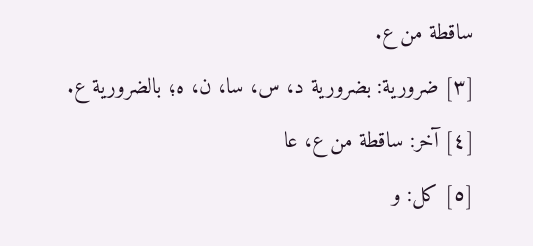ساقطة من ع.
[٣] ضرورية: بضرورية د، س، سا، ن، ه؛ بالضرورية ع.
[٤] آخر: ساقطة من ع، عا
[٥] كل: و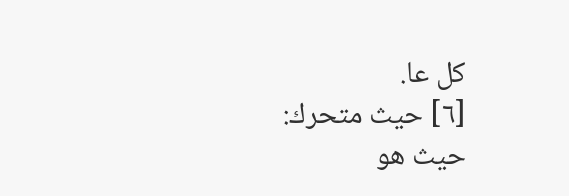كل عا.
[٦] حيث متحرك: حيث هو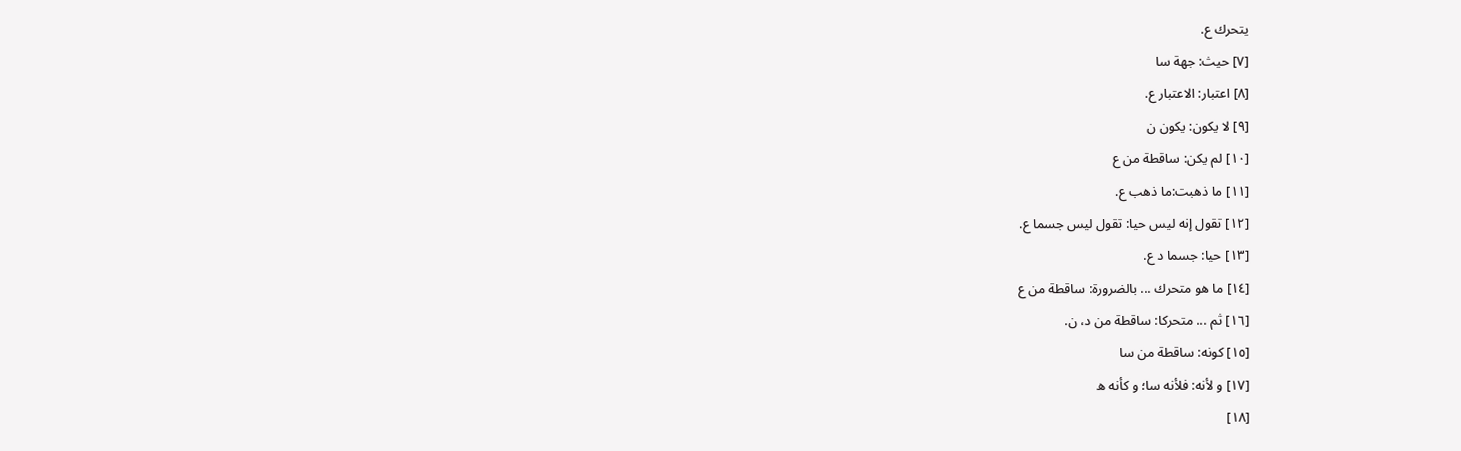يتحرك ع.
[٧] حيث: جهة سا
[٨] اعتبار: الاعتبار ع.
[٩] لا يكون: يكون ن
[١٠] لم يكن: ساقطة من ع
[١١] ما ذهبت:ما ذهب ع.
[١٢] تقول إنه ليس حيا: تقول ليس جسما ع.
[١٣] حيا: جسما د ع.
[١٤] ما هو متحرك ... بالضرورة: ساقطة من ع
[١٦] ثم ... متحركا: ساقطة من د، ن.
[١٥] كونه: ساقطة من سا
[١٧] و لأنه: فلأنه سا؛ و كأنه ه
[١٨]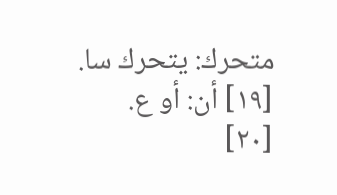متحرك: يتحرك سا.
[١٩] أن: أو ع.
[٢٠]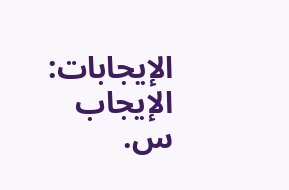الإيجابات: الإيجاب س.